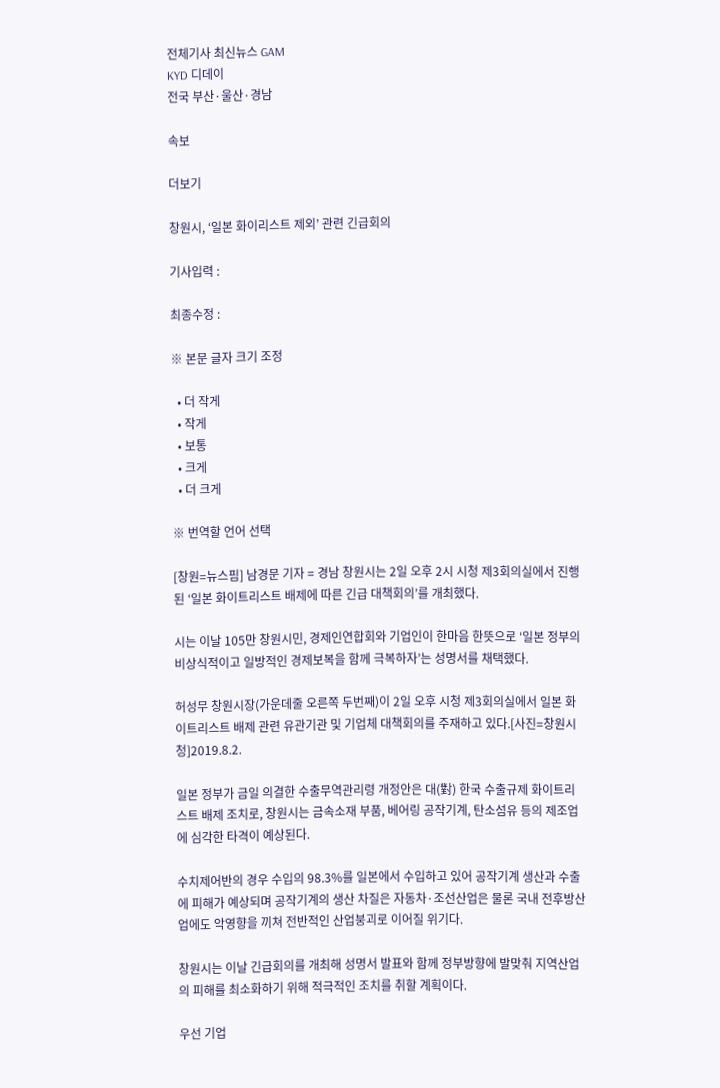전체기사 최신뉴스 GAM
KYD 디데이
전국 부산·울산·경남

속보

더보기

창원시, ‘일본 화이리스트 제외’ 관련 긴급회의

기사입력 :

최종수정 :

※ 본문 글자 크기 조정

  • 더 작게
  • 작게
  • 보통
  • 크게
  • 더 크게

※ 번역할 언어 선택

[창원=뉴스핌] 남경문 기자 = 경남 창원시는 2일 오후 2시 시청 제3회의실에서 진행된 ‘일본 화이트리스트 배제에 따른 긴급 대책회의’를 개최했다.

시는 이날 105만 창원시민, 경제인연합회와 기업인이 한마음 한뜻으로 ‘일본 정부의 비상식적이고 일방적인 경제보복을 함께 극복하자’는 성명서를 채택했다.

허성무 창원시장(가운데줄 오른쪽 두번째)이 2일 오후 시청 제3회의실에서 일본 화이트리스트 배제 관련 유관기관 및 기업체 대책회의를 주재하고 있다.[사진=창원시청]2019.8.2.

일본 정부가 금일 의결한 수출무역관리령 개정안은 대(對) 한국 수출규제 화이트리스트 배제 조치로, 창원시는 금속소재 부품, 베어링 공작기계, 탄소섬유 등의 제조업에 심각한 타격이 예상된다.

수치제어반의 경우 수입의 98.3%를 일본에서 수입하고 있어 공작기계 생산과 수출에 피해가 예상되며 공작기계의 생산 차질은 자동차·조선산업은 물론 국내 전후방산업에도 악영향을 끼쳐 전반적인 산업붕괴로 이어질 위기다.

창원시는 이날 긴급회의를 개최해 성명서 발표와 함께 정부방향에 발맞춰 지역산업의 피해를 최소화하기 위해 적극적인 조치를 취할 계획이다.

우선 기업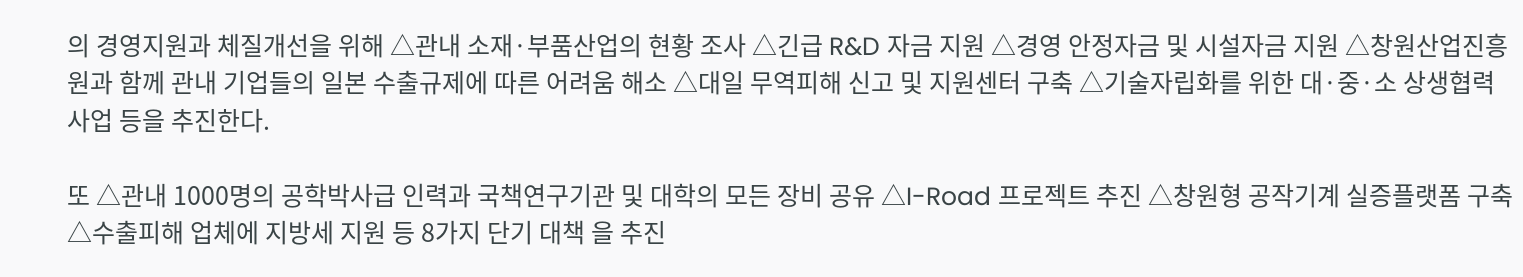의 경영지원과 체질개선을 위해 △관내 소재·부품산업의 현황 조사 △긴급 R&D 자금 지원 △경영 안정자금 및 시설자금 지원 △창원산업진흥원과 함께 관내 기업들의 일본 수출규제에 따른 어려움 해소 △대일 무역피해 신고 및 지원센터 구축 △기술자립화를 위한 대·중·소 상생협력 사업 등을 추진한다.

또 △관내 1000명의 공학박사급 인력과 국책연구기관 및 대학의 모든 장비 공유 △I-Road 프로젝트 추진 △창원형 공작기계 실증플랫폼 구축 △수출피해 업체에 지방세 지원 등 8가지 단기 대책 을 추진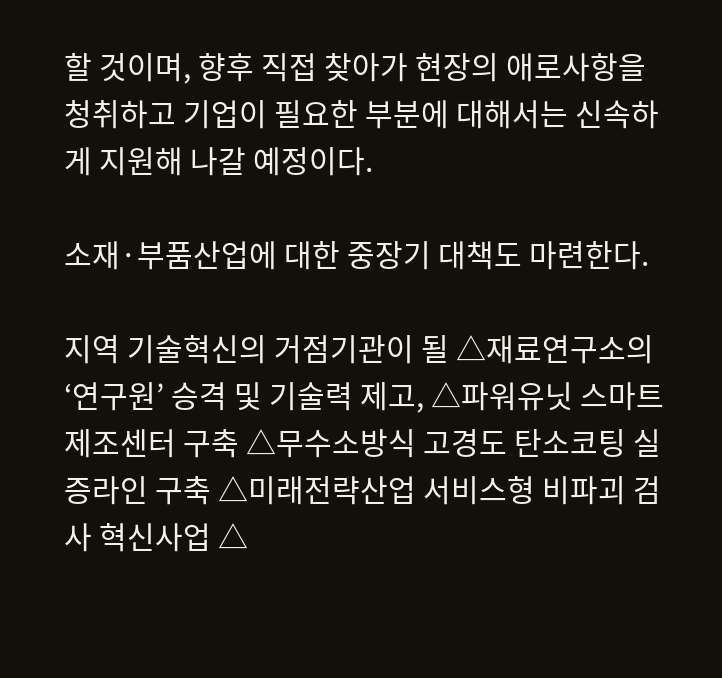할 것이며, 향후 직접 찾아가 현장의 애로사항을 청취하고 기업이 필요한 부분에 대해서는 신속하게 지원해 나갈 예정이다.

소재·부품산업에 대한 중장기 대책도 마련한다.

지역 기술혁신의 거점기관이 될 △재료연구소의 ‘연구원’ 승격 및 기술력 제고, △파워유닛 스마트제조센터 구축 △무수소방식 고경도 탄소코팅 실증라인 구축 △미래전략산업 서비스형 비파괴 검사 혁신사업 △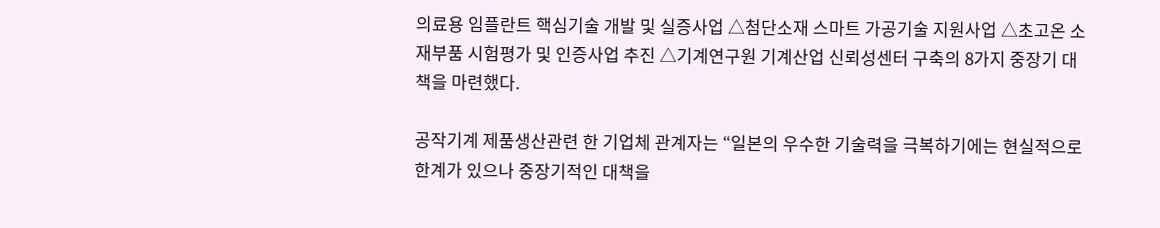의료용 임플란트 핵심기술 개발 및 실증사업 △첨단소재 스마트 가공기술 지원사업 △초고온 소재부품 시험평가 및 인증사업 추진 △기계연구원 기계산업 신뢰성센터 구축의 8가지 중장기 대책을 마련했다.

공작기계 제품생산관련 한 기업체 관계자는 “일본의 우수한 기술력을 극복하기에는 현실적으로 한계가 있으나 중장기적인 대책을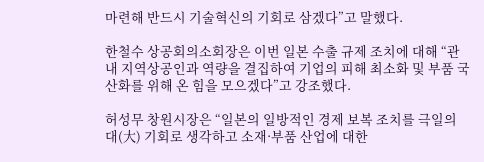마련해 반드시 기술혁신의 기회로 삼겠다”고 말했다.

한철수 상공회의소회장은 이번 일본 수출 규제 조치에 대해 “관내 지역상공인과 역량을 결집하여 기업의 피해 최소화 및 부품 국산화를 위해 온 힘을 모으겠다”고 강조했다.

허성무 창원시장은 “일본의 일방적인 경제 보복 조치를 극일의 대(大) 기회로 생각하고 소재·부품 산업에 대한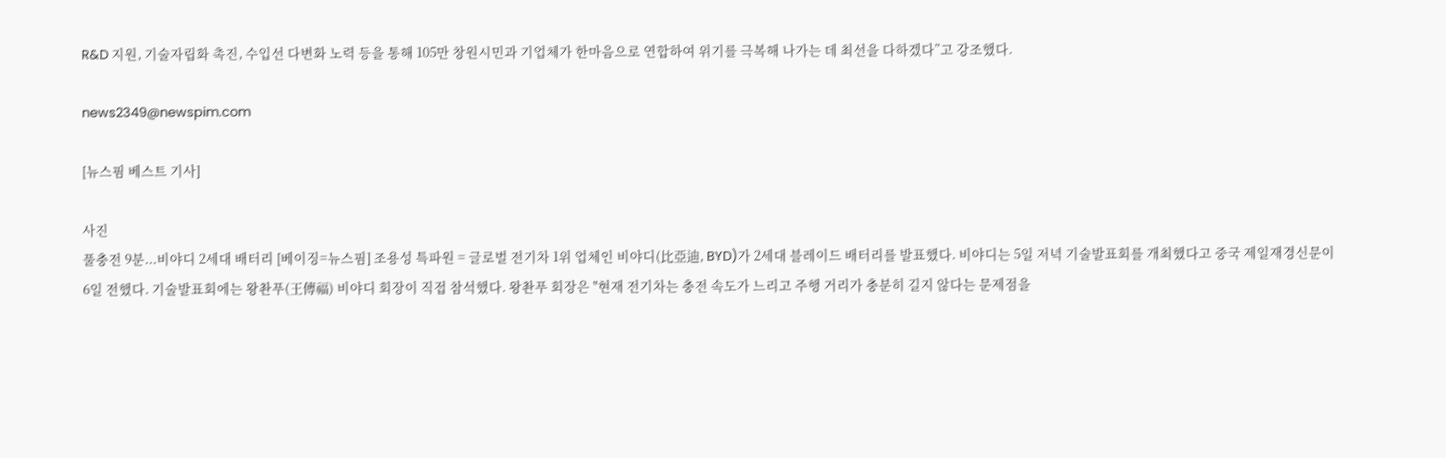R&D 지원, 기술자립화 촉진, 수입선 다변화 노력 등을 통해 105만 창원시민과 기업체가 한마음으로 연합하여 위기를 극복해 나가는 데 최선을 다하겠다”고 강조했다.

news2349@newspim.com

[뉴스핌 베스트 기사]

사진
풀충전 9분...비야디 2세대 배터리 [베이징=뉴스핌] 조용성 특파원 = 글로벌 전기차 1위 업체인 비야디(比亞迪, BYD)가 2세대 블레이드 배터리를 발표했다. 비야디는 5일 저녁 기술발표회를 개최했다고 중국 제일재경신문이 6일 전했다. 기술발표회에는 왕촨푸(王傳福) 비야디 회장이 직접 참석했다. 왕촨푸 회장은 "현재 전기차는 충전 속도가 느리고 주행 거리가 충분히 길지 않다는 문제점을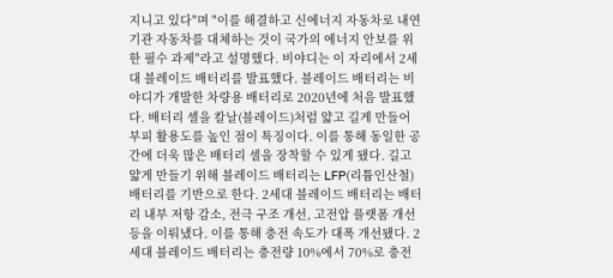지니고 있다"며 "이를 해결하고 신에너지 자동차로 내연기관 자동차를 대체하는 것이 국가의 에너지 안보를 위한 필수 과제"라고 설명했다. 비야디는 이 자리에서 2세대 블레이드 배터리를 발표했다. 블레이드 배터리는 비야디가 개발한 차량용 배터리로 2020년에 처음 발표했다. 배터리 셀을 칼날(블레이드)처럼 얇고 길게 만들어 부피 활용도를 높인 점이 특징이다. 이를 통해 동일한 공간에 더욱 많은 배터리 셀을 장착할 수 있게 됐다. 길고 얇게 만들기 위해 블레이드 배터리는 LFP(리튬인산철) 배터리를 기반으로 한다. 2세대 블레이드 배터리는 배터리 내부 저항 감소, 전극 구조 개선, 고전압 플랫폼 개선 등을 이뤄냈다. 이를 통해 충전 속도가 대폭 개선됐다. 2세대 블레이드 배터리는 충전량 10%에서 70%로 충전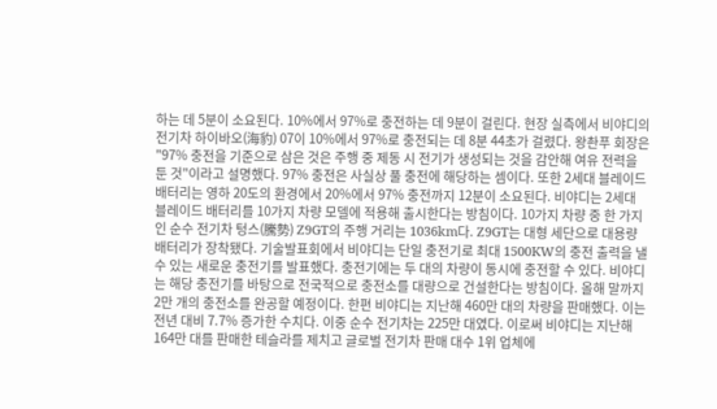하는 데 5분이 소요된다. 10%에서 97%로 충전하는 데 9분이 걸린다. 현장 실측에서 비야디의 전기차 하이바오(海豹) 07이 10%에서 97%로 충전되는 데 8분 44초가 걸렸다. 왕촨푸 회장은 "97% 충전을 기준으로 삼은 것은 주행 중 제동 시 전기가 생성되는 것을 감안해 여유 전력을 둔 것"이라고 설명했다. 97% 충전은 사실상 풀 충전에 해당하는 셈이다. 또한 2세대 블레이드 배터리는 영하 20도의 환경에서 20%에서 97% 충전까지 12분이 소요된다. 비야디는 2세대 블레이드 배터리를 10가지 차량 모델에 적용해 출시한다는 방침이다. 10가지 차량 중 한 가지인 순수 전기차 텅스(騰勢) Z9GT의 주행 거리는 1036km다. Z9GT는 대형 세단으로 대용량 배터리가 장착됐다. 기술발표회에서 비야디는 단일 충전기로 최대 1500KW의 충전 출력을 낼 수 있는 새로운 충전기를 발표했다. 충전기에는 두 대의 차량이 동시에 충전할 수 있다. 비야디는 해당 충전기를 바탕으로 전국적으로 충전소를 대량으로 건설한다는 방침이다. 올해 말까지 2만 개의 충전소를 완공할 예정이다. 한편 비야디는 지난해 460만 대의 차량을 판매했다. 이는 전년 대비 7.7% 증가한 수치다. 이중 순수 전기차는 225만 대였다. 이로써 비야디는 지난해 164만 대를 판매한 테슬라를 제치고 글로벌 전기차 판매 대수 1위 업체에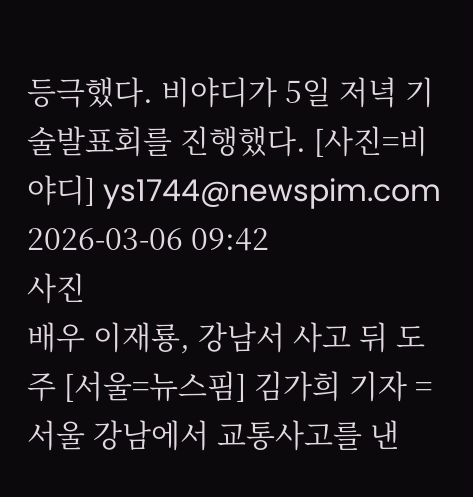등극했다. 비야디가 5일 저녁 기술발표회를 진행했다. [사진=비야디] ys1744@newspim.com 2026-03-06 09:42
사진
배우 이재룡, 강남서 사고 뒤 도주 [서울=뉴스핌] 김가희 기자 = 서울 강남에서 교통사고를 낸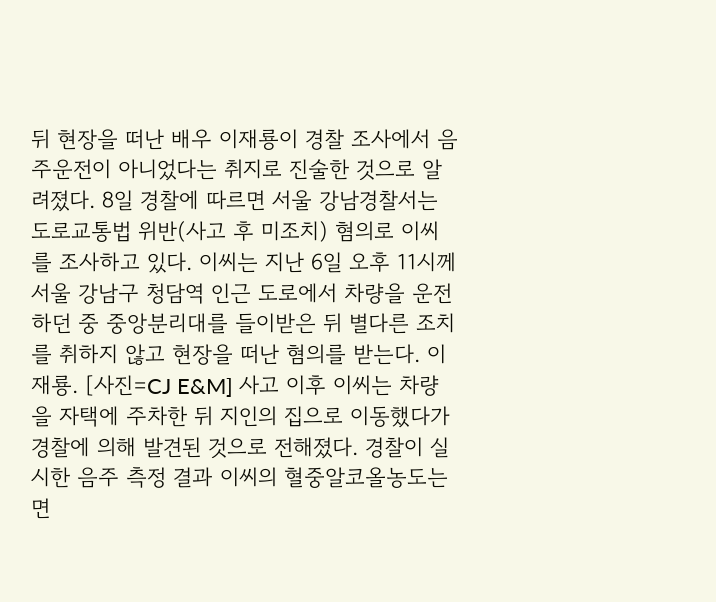뒤 현장을 떠난 배우 이재룡이 경찰 조사에서 음주운전이 아니었다는 취지로 진술한 것으로 알려졌다. 8일 경찰에 따르면 서울 강남경찰서는 도로교통법 위반(사고 후 미조치) 혐의로 이씨를 조사하고 있다. 이씨는 지난 6일 오후 11시께 서울 강남구 청담역 인근 도로에서 차량을 운전하던 중 중앙분리대를 들이받은 뒤 별다른 조치를 취하지 않고 현장을 떠난 혐의를 받는다. 이재룡. [사진=CJ E&M] 사고 이후 이씨는 차량을 자택에 주차한 뒤 지인의 집으로 이동했다가 경찰에 의해 발견된 것으로 전해졌다. 경찰이 실시한 음주 측정 결과 이씨의 혈중알코올농도는 면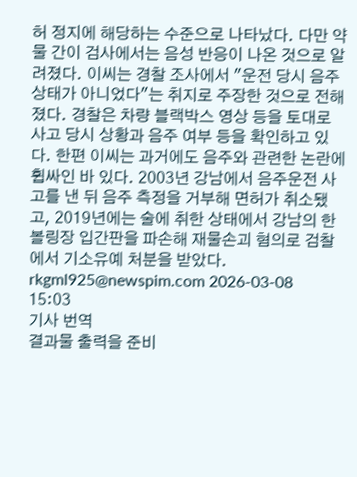허 정지에 해당하는 수준으로 나타났다. 다만 약물 간이 검사에서는 음성 반응이 나온 것으로 알려졌다. 이씨는 경찰 조사에서 "운전 당시 음주 상태가 아니었다"는 취지로 주장한 것으로 전해졌다. 경찰은 차량 블랙박스 영상 등을 토대로 사고 당시 상황과 음주 여부 등을 확인하고 있다. 한편 이씨는 과거에도 음주와 관련한 논란에 휩싸인 바 있다. 2003년 강남에서 음주운전 사고를 낸 뒤 음주 측정을 거부해 면허가 취소됐고, 2019년에는 술에 취한 상태에서 강남의 한 볼링장 입간판을 파손해 재물손괴 혐의로 검찰에서 기소유예 처분을 받았다. rkgml925@newspim.com 2026-03-08 15:03
기사 번역
결과물 출력을 준비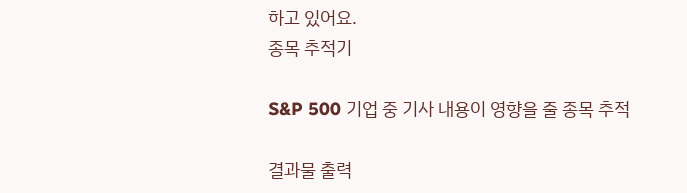하고 있어요.
종목 추적기

S&P 500 기업 중 기사 내용이 영향을 줄 종목 추적

결과물 출력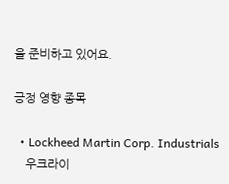을 준비하고 있어요.

긍정 영향 종목

  • Lockheed Martin Corp. Industrials
    우크라이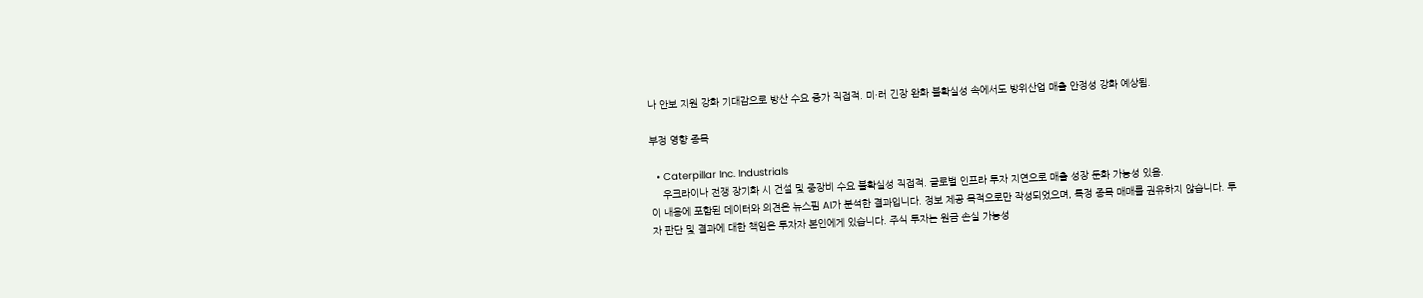나 안보 지원 강화 기대감으로 방산 수요 증가 직접적. 미·러 긴장 완화 불확실성 속에서도 방위산업 매출 안정성 강화 예상됨.

부정 영향 종목

  • Caterpillar Inc. Industrials
    우크라이나 전쟁 장기화 시 건설 및 중장비 수요 불확실성 직접적. 글로벌 인프라 투자 지연으로 매출 성장 둔화 가능성 있음.
이 내용에 포함된 데이터와 의견은 뉴스핌 AI가 분석한 결과입니다. 정보 제공 목적으로만 작성되었으며, 특정 종목 매매를 권유하지 않습니다. 투자 판단 및 결과에 대한 책임은 투자자 본인에게 있습니다. 주식 투자는 원금 손실 가능성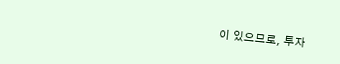이 있으므로, 투자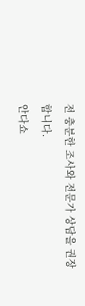전 충분한 조사와 전문가 상담을 권장합니다.
안다쇼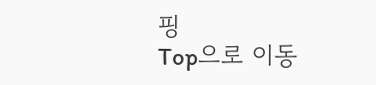핑
Top으로 이동